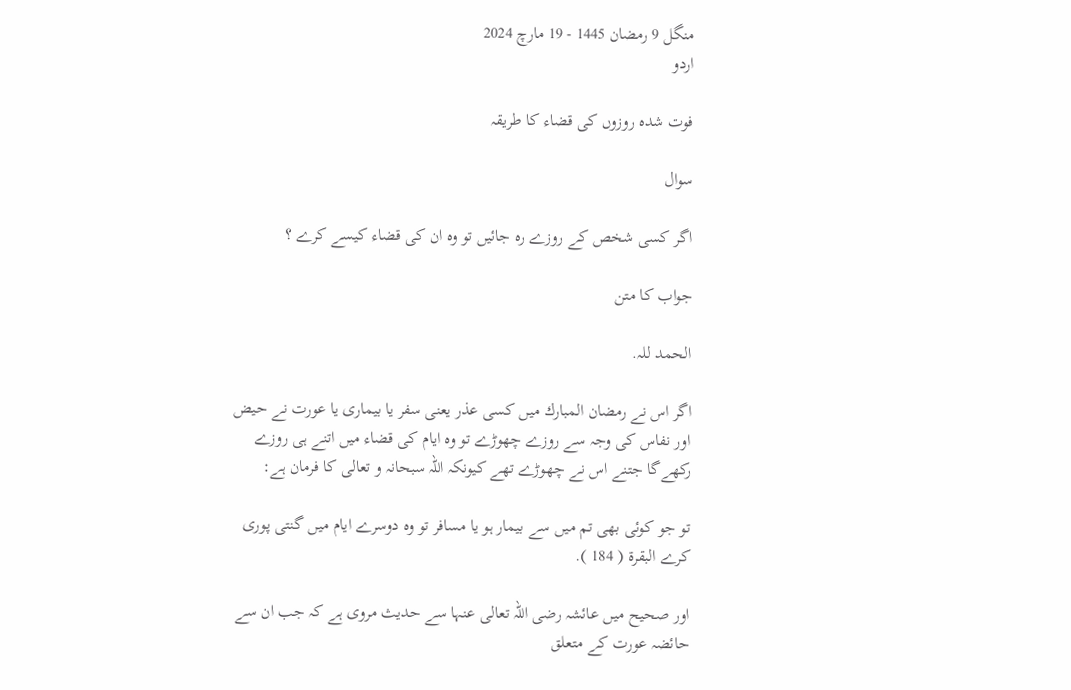منگل 9 رمضان 1445 - 19 مارچ 2024
اردو

فوت شدہ روزوں كى قضاء كا طريقہ

سوال

اگر كسى شخص كے روزے رہ جائيں تو وہ ان كى قضاء كيسے كرے ؟

جواب کا متن

الحمد للہ.

اگر اس نے رمضان المبارك ميں كسى عذر يعنى سفر يا بيمارى يا عورت نے حيض اور نفاس كى وجہ سے روزے چھوڑے تو وہ ايام كى قضاء ميں اتنے ہى روزے ركھےگا جتنے اس نے چھوڑے تھے كيونكہ اللہ سبحانہ و تعالى كا فرمان ہے:

تو جو كوئى بھى تم ميں سے بيمار ہو يا مسافر تو وہ دوسرے ايام ميں گنتى پورى كرے البقرۃ ( 184 ).

اور صحيح ميں عائشہ رضى اللہ تعالى عنہا سے حديث مروى ہے كہ جب ان سے حائضہ عورت كے متعلق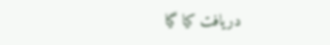دريافت كيا گيا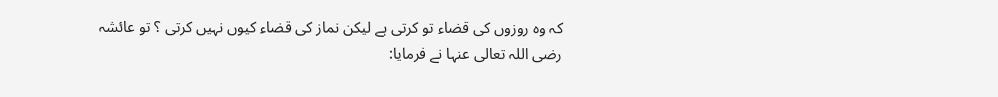كہ وہ روزوں كى قضاء تو كرتى ہے ليكن نماز كى قضاء كيوں نہيں كرتى ؟ تو عائشہ رضى اللہ تعالى عنہا نے فرمايا: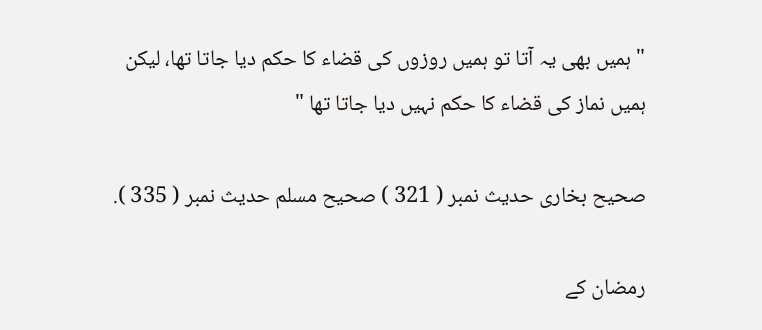" ہميں بھى يہ آتا تو ہميں روزوں كى قضاء كا حكم ديا جاتا تھا، ليكن ہميں نماز كى قضاء كا حكم نہيں ديا جاتا تھا "

صحيح بخارى حديث نمبر ( 321 ) صحيح مسلم حديث نمبر ( 335 ).

رمضان كے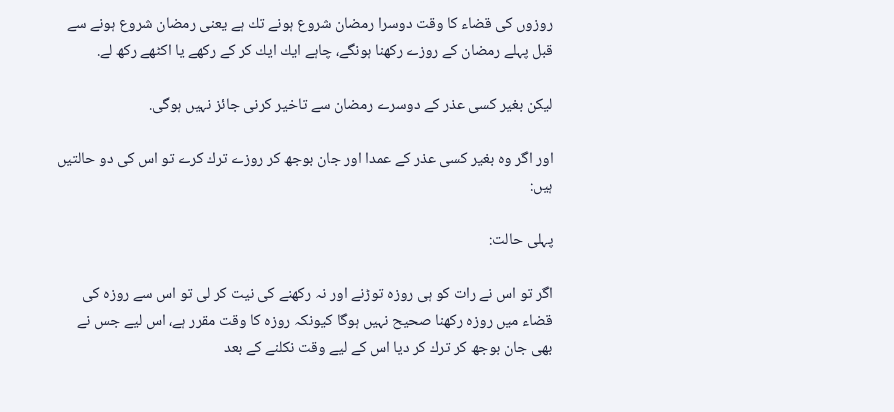روزوں كى قضاء كا وقت دوسرا رمضان شروع ہونے تك ہے يعنى رمضان شروع ہونے سے قبل پہلے رمضان كے روزے ركھنا ہونگے، چاہے ايك ايك كر كے ركھے يا اكٹھے ركھ لے.

ليكن بغير كسى عذر كے دوسرے رمضان سے تاخير كرنى جائز نہيں ہوگى.

اور اگر وہ بغير كسى عذر كے عمدا اور جان بوجھ كر روزے ترك كرے تو اس كى دو حالتيں ہيں:

پہلى حالت:

اگر تو اس نے رات كو ہى روزہ توڑنے اور نہ ركھنے كى نيت كر لى تو اس سے روزہ كى قضاء ميں روزہ ركھنا صحيح نہيں ہوگا كيونكہ روزہ كا وقت مقرر ہے، اس ليے جس نے بھى جان بوجھ كر ترك كر ديا اس كے ليے وقت نكلنے كے بعد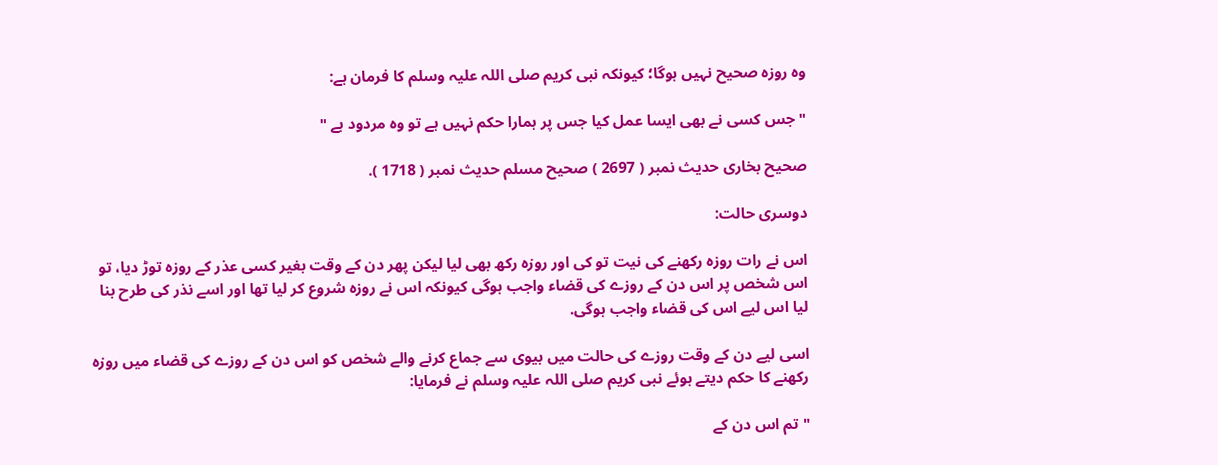وہ روزہ صحيح نہيں ہوگا؛ كيونكہ نبى كريم صلى اللہ عليہ وسلم كا فرمان ہے:

" جس كسى نے بھى ايسا عمل كيا جس پر ہمارا حكم نہيں ہے تو وہ مردود ہے "

صحيح بخارى حديث نمبر ( 2697 ) صحيح مسلم حديث نمبر ( 1718 ).

دوسرى حالت:

اس نے رات روزہ ركھنے كى نيت تو كى اور روزہ ركھ بھى ليا ليكن پھر دن كے وقت بغير كسى عذر كے روزہ توڑ ديا، تو اس شخص پر اس دن كے روزے كى قضاء واجب ہوگى كيونكہ اس نے روزہ شروع كر ليا تھا اور اسے نذر كى طرح بنا ليا اس ليے اس كى قضاء واجب ہوگى.

اسى ليے دن كے وقت روزے كى حالت ميں بيوى سے جماع كرنے والے شخص كو اس دن كے روزے كى قضاء ميں روزہ ركھنے كا حكم ديتے ہوئے نبى كريم صلى اللہ عليہ وسلم نے فرمايا:

" تم اس دن كے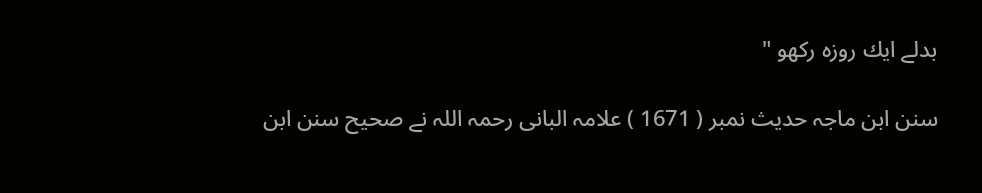بدلے ايك روزہ ركھو "

سنن ابن ماجہ حديث نمبر ( 1671 ) علامہ البانى رحمہ اللہ نے صحيح سنن ابن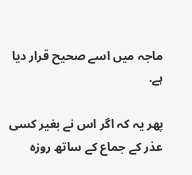ماجہ ميں اسے صحيح قرار ديا ہے.

پھر يہ كہ اگر اس نے بغير كسى عذر كے جماع كے ساتھ روزہ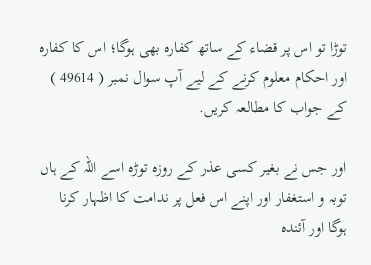توڑا تو اس پر قضاء كے ساتھ كفارہ بھى ہوگا؛ اس كا كفارہ اور احكام معلوم كرنے كے ليے آپ سوال نمبر ( 49614 ) كے جواب كا مطالعہ كريں.

اور جس نے بغير كسى عذر كے روزہ توڑہ اسے اللہ كے ہاں توبہ و استغفار اور اپنے اس فعل پر ندامت كا اظہار كرنا ہوگا اور آئندہ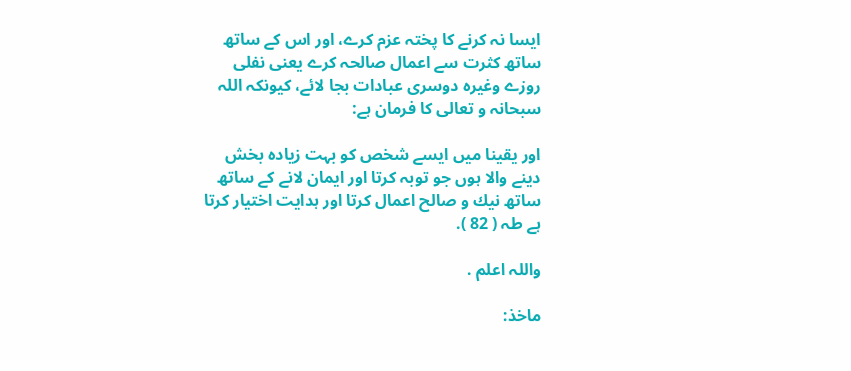ايسا نہ كرنے كا پختہ عزم كرے، اور اس كے ساتھ ساتھ كثرت سے اعمال صالحہ كرے يعنى نفلى روزے وغيرہ دوسرى عبادات بجا لائے، كيونكہ اللہ سبحانہ و تعالى كا فرمان ہے:

اور يقينا ميں ايسے شخص كو بہت زيادہ بخش دينے والا ہوں جو توبہ كرتا اور ايمان لانے كے ساتھ ساتھ نيك و صالح اعمال كرتا اور ہدايت اختيار كرتا ہے طہ ( 82 ).

واللہ اعلم .

ماخذ: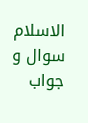الاسلام سوال و جواب